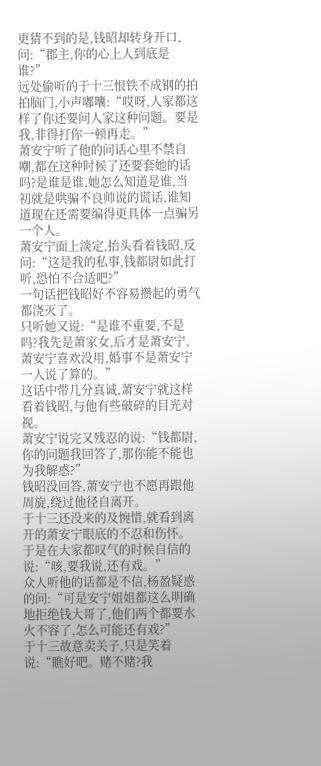更猜不到的是,钱昭却转身开口,问:“郡主,你的心上人到底是谁?”
远处偷听的于十三恨铁不成钢的拍拍脑门,小声嘟囔:“哎呀,人家都这样了你还要问人家这种问题。要是我,非得打你一顿再走。”
萧安宁听了他的问话心里不禁自嘲,都在这种时候了还要套她的话吗?是谁是谁,她怎么知道是谁,当初就是哄骗不良帅说的谎话,谁知道现在还需要编得更具体一点骗另一个人。
萧安宁面上淡定,抬头看着钱昭,反问:“这是我的私事,钱都尉如此打听,恐怕不合适吧?”
一句话把钱昭好不容易攒起的勇气都浇灭了。
只听她又说:“是谁不重要,不是吗?我先是萧家女,后才是萧安宁,萧安宁喜欢没用,婚事不是萧安宁一人说了算的。”
这话中带几分真诚,萧安宁就这样看着钱昭,与他有些破碎的目光对视。
萧安宁说完又残忍的说:“钱都尉,你的问题我回答了,那你能不能也为我解惑?”
钱昭没回答,萧安宁也不愿再跟他周旋,绕过他径自离开。
于十三还没来的及惋惜,就看到离开的萧安宁眼底的不忍和伤怀。
于是在大家都叹气的时候自信的说:“咳,要我说,还有戏。”
众人听他的话都是不信,杨盈疑惑的问:“可是安宁姐姐都这么明确地拒绝钱大哥了,他们两个都要水火不容了,怎么可能还有戏?”
于十三故意卖关子,只是笑着说:“瞧好吧。赌不赌?我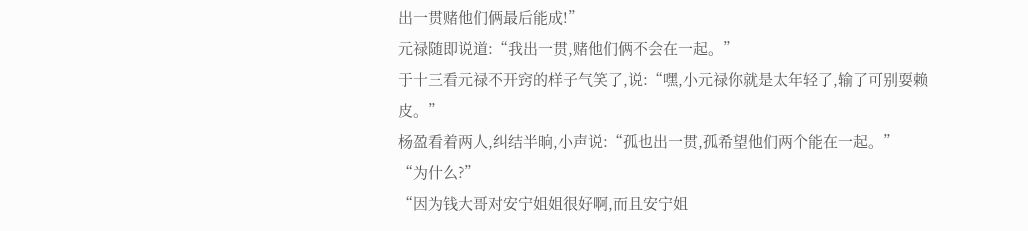出一贯赌他们俩最后能成!”
元禄随即说道:“我出一贯,赌他们俩不会在一起。”
于十三看元禄不开窍的样子气笑了,说:“嘿,小元禄你就是太年轻了,输了可别耍赖皮。”
杨盈看着两人,纠结半晌,小声说:“孤也出一贯,孤希望他们两个能在一起。”
“为什么?”
“因为钱大哥对安宁姐姐很好啊,而且安宁姐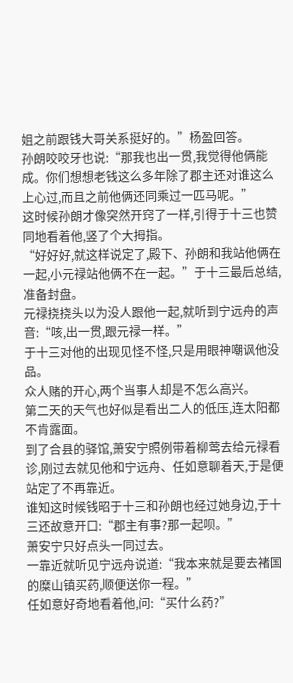姐之前跟钱大哥关系挺好的。”杨盈回答。
孙朗咬咬牙也说:“那我也出一贯,我觉得他俩能成。你们想想老钱这么多年除了郡主还对谁这么上心过,而且之前他俩还同乘过一匹马呢。”
这时候孙朗才像突然开窍了一样,引得于十三也赞同地看着他,竖了个大拇指。
“好好好,就这样说定了,殿下、孙朗和我站他俩在一起,小元禄站他俩不在一起。”于十三最后总结,准备封盘。
元禄挠挠头以为没人跟他一起,就听到宁远舟的声音:“咳,出一贯,跟元禄一样。”
于十三对他的出现见怪不怪,只是用眼神嘲讽他没品。
众人赌的开心,两个当事人却是不怎么高兴。
第二天的天气也好似是看出二人的低压,连太阳都不肯露面。
到了合县的驿馆,萧安宁照例带着柳莺去给元禄看诊,刚过去就见他和宁远舟、任如意聊着天,于是便站定了不再靠近。
谁知这时候钱昭于十三和孙朗也经过她身边,于十三还故意开口:“郡主有事?那一起呗。”
萧安宁只好点头一同过去。
一靠近就听见宁远舟说道:“我本来就是要去褚国的糜山镇买药,顺便送你一程。”
任如意好奇地看着他,问:“买什么药?”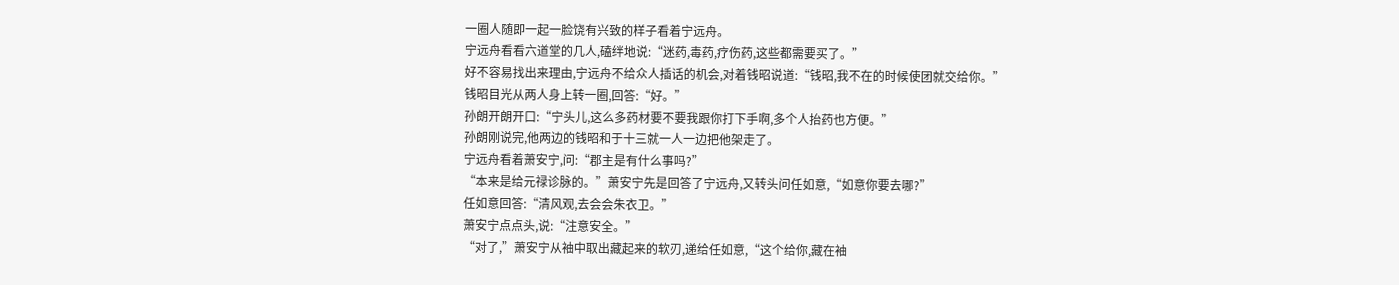一圈人随即一起一脸饶有兴致的样子看着宁远舟。
宁远舟看看六道堂的几人,磕绊地说:“迷药,毒药,疗伤药,这些都需要买了。”
好不容易找出来理由,宁远舟不给众人插话的机会,对着钱昭说道:“钱昭,我不在的时候使团就交给你。”
钱昭目光从两人身上转一圈,回答:“好。”
孙朗开朗开口:“宁头儿,这么多药材要不要我跟你打下手啊,多个人抬药也方便。”
孙朗刚说完,他两边的钱昭和于十三就一人一边把他架走了。
宁远舟看着萧安宁,问:“郡主是有什么事吗?”
“本来是给元禄诊脉的。”萧安宁先是回答了宁远舟,又转头问任如意,“如意你要去哪?”
任如意回答:“清风观,去会会朱衣卫。”
萧安宁点点头,说:“注意安全。”
“对了,”萧安宁从袖中取出藏起来的软刃,递给任如意,“这个给你,藏在袖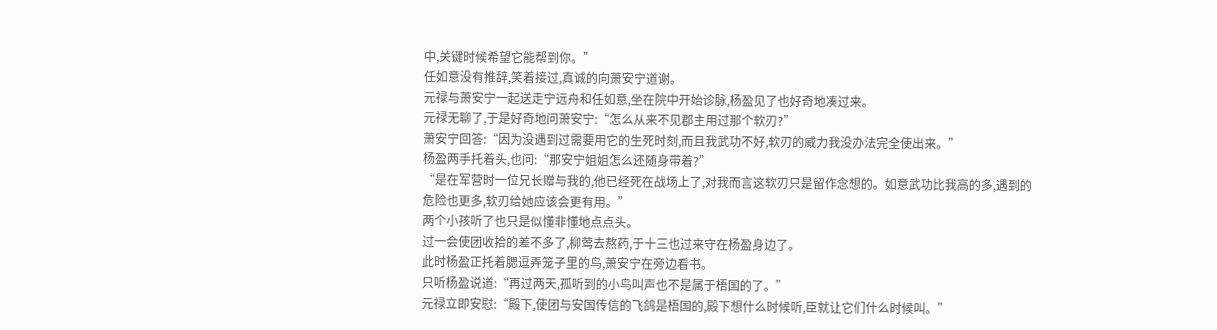中,关键时候希望它能帮到你。”
任如意没有推辞,笑着接过,真诚的向萧安宁道谢。
元禄与萧安宁一起送走宁远舟和任如意,坐在院中开始诊脉,杨盈见了也好奇地凑过来。
元禄无聊了,于是好奇地问萧安宁:“怎么从来不见郡主用过那个软刃?”
萧安宁回答:“因为没遇到过需要用它的生死时刻,而且我武功不好,软刃的威力我没办法完全使出来。”
杨盈两手托着头,也问:“那安宁姐姐怎么还随身带着?”
“是在军营时一位兄长赠与我的,他已经死在战场上了,对我而言这软刃只是留作念想的。如意武功比我高的多,遇到的危险也更多,软刃给她应该会更有用。”
两个小孩听了也只是似懂非懂地点点头。
过一会使团收拾的差不多了,柳莺去熬药,于十三也过来守在杨盈身边了。
此时杨盈正托着腮逗弄笼子里的鸟,萧安宁在旁边看书。
只听杨盈说道:“再过两天,孤听到的小鸟叫声也不是属于梧国的了。”
元禄立即安慰:“殿下,使团与安国传信的飞鸽是梧国的,殿下想什么时候听,臣就让它们什么时候叫。”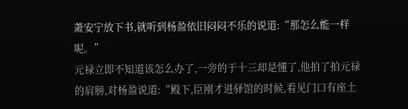萧安宁放下书,就听到杨盈依旧闷闷不乐的说道:“那怎么能一样呢。”
元禄立即不知道该怎么办了,一旁的于十三却是懂了,他拍了拍元禄的肩膀,对杨盈说道:“殿下,臣刚才进驿馆的时候,看见门口有座土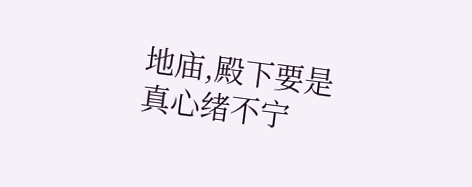地庙,殿下要是真心绪不宁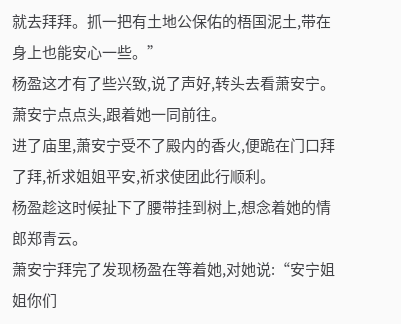就去拜拜。抓一把有土地公保佑的梧国泥土,带在身上也能安心一些。”
杨盈这才有了些兴致,说了声好,转头去看萧安宁。
萧安宁点点头,跟着她一同前往。
进了庙里,萧安宁受不了殿内的香火,便跪在门口拜了拜,祈求姐姐平安,祈求使团此行顺利。
杨盈趁这时候扯下了腰带挂到树上,想念着她的情郎郑青云。
萧安宁拜完了发现杨盈在等着她,对她说:“安宁姐姐你们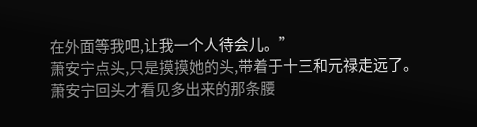在外面等我吧,让我一个人待会儿。”
萧安宁点头,只是摸摸她的头,带着于十三和元禄走远了。
萧安宁回头才看见多出来的那条腰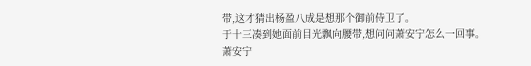带,这才猜出杨盈八成是想那个御前侍卫了。
于十三凑到她面前目光飘向腰带,想问问萧安宁怎么一回事。
萧安宁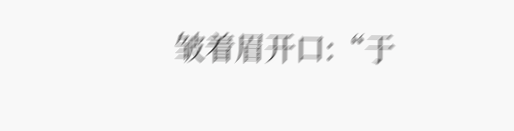皱着眉开口:“于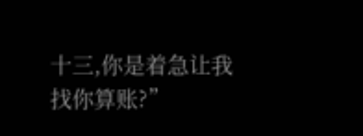十三,你是着急让我找你算账?”